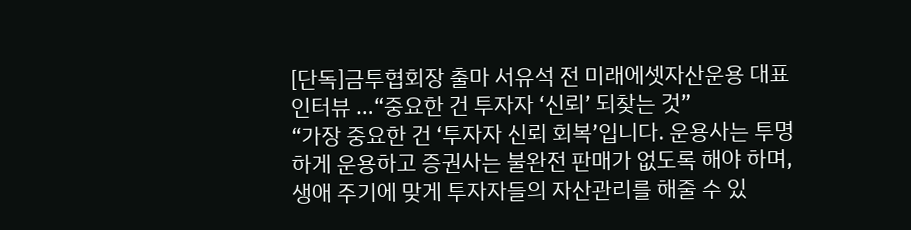[단독]금투협회장 출마 서유석 전 미래에셋자산운용 대표 인터뷰 …“중요한 건 투자자 ‘신뢰’ 되찾는 것”
“가장 중요한 건 ‘투자자 신뢰 회복’입니다. 운용사는 투명하게 운용하고 증권사는 불완전 판매가 없도록 해야 하며, 생애 주기에 맞게 투자자들의 자산관리를 해줄 수 있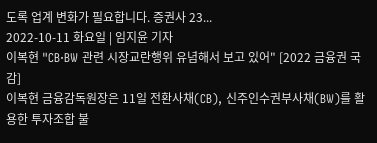도록 업계 변화가 필요합니다. 증권사 23...
2022-10-11 화요일 | 임지윤 기자
이복현 "CB·BW 관련 시장교란행위 유념해서 보고 있어" [2022 금융권 국감]
이복현 금융감독원장은 11일 전환사채(CB), 신주인수권부사채(BW)를 활용한 투자조합 불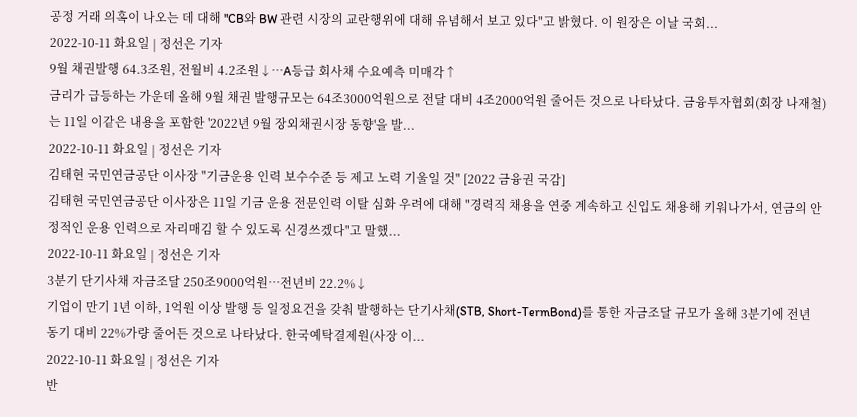공정 거래 의혹이 나오는 데 대해 "CB와 BW 관련 시장의 교란행위에 대해 유념해서 보고 있다"고 밝혔다. 이 원장은 이날 국회...
2022-10-11 화요일 | 정선은 기자
9월 채권발행 64.3조원, 전월비 4.2조원↓…A등급 회사채 수요예측 미매각↑
금리가 급등하는 가운데 올해 9월 채권 발행규모는 64조3000억원으로 전달 대비 4조2000억원 줄어든 것으로 나타났다. 금융투자협회(회장 나재철)는 11일 이같은 내용을 포함한 '2022년 9월 장외채권시장 동향'을 발...
2022-10-11 화요일 | 정선은 기자
김태현 국민연금공단 이사장 "기금운용 인력 보수수준 등 제고 노력 기울일 것" [2022 금융권 국감]
김태현 국민연금공단 이사장은 11일 기금 운용 전문인력 이탈 심화 우려에 대해 "경력직 채용을 연중 계속하고 신입도 채용해 키워나가서, 연금의 안정적인 운용 인력으로 자리매김 할 수 있도록 신경쓰겠다"고 말했...
2022-10-11 화요일 | 정선은 기자
3분기 단기사채 자금조달 250조9000억원…전년비 22.2%↓
기업이 만기 1년 이하, 1억원 이상 발행 등 일정요건을 갖춰 발행하는 단기사채(STB, Short-TermBond)를 통한 자금조달 규모가 올해 3분기에 전년 동기 대비 22%가량 줄어든 것으로 나타났다. 한국예탁결제원(사장 이...
2022-10-11 화요일 | 정선은 기자
반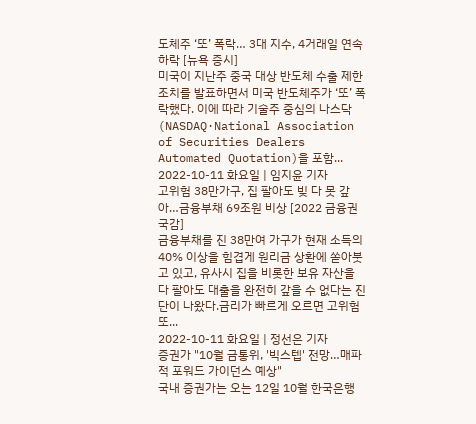도체주 ‘또’ 폭락… 3대 지수, 4거래일 연속 하락 [뉴욕 증시]
미국이 지난주 중국 대상 반도체 수출 제한 조치를 발표하면서 미국 반도체주가 ‘또’ 폭락했다. 이에 따라 기술주 중심의 나스닥(NASDAQ·National Association of Securities Dealers Automated Quotation)을 포함...
2022-10-11 화요일 | 임지윤 기자
고위험 38만가구, 집 팔아도 빚 다 못 갚아…금융부채 69조원 비상 [2022 금융권 국감]
금융부채를 진 38만여 가구가 현재 소득의 40% 이상을 힘겹게 원리금 상환에 쏟아붓고 있고, 유사시 집을 비롯한 보유 자산을 다 팔아도 대출을 완전히 갚을 수 없다는 진단이 나왔다.금리가 빠르게 오르면 고위험 또...
2022-10-11 화요일 | 정선은 기자
증권가 "10월 금통위, '빅스텝' 전망…매파적 포워드 가이던스 예상"
국내 증권가는 오는 12일 10월 한국은행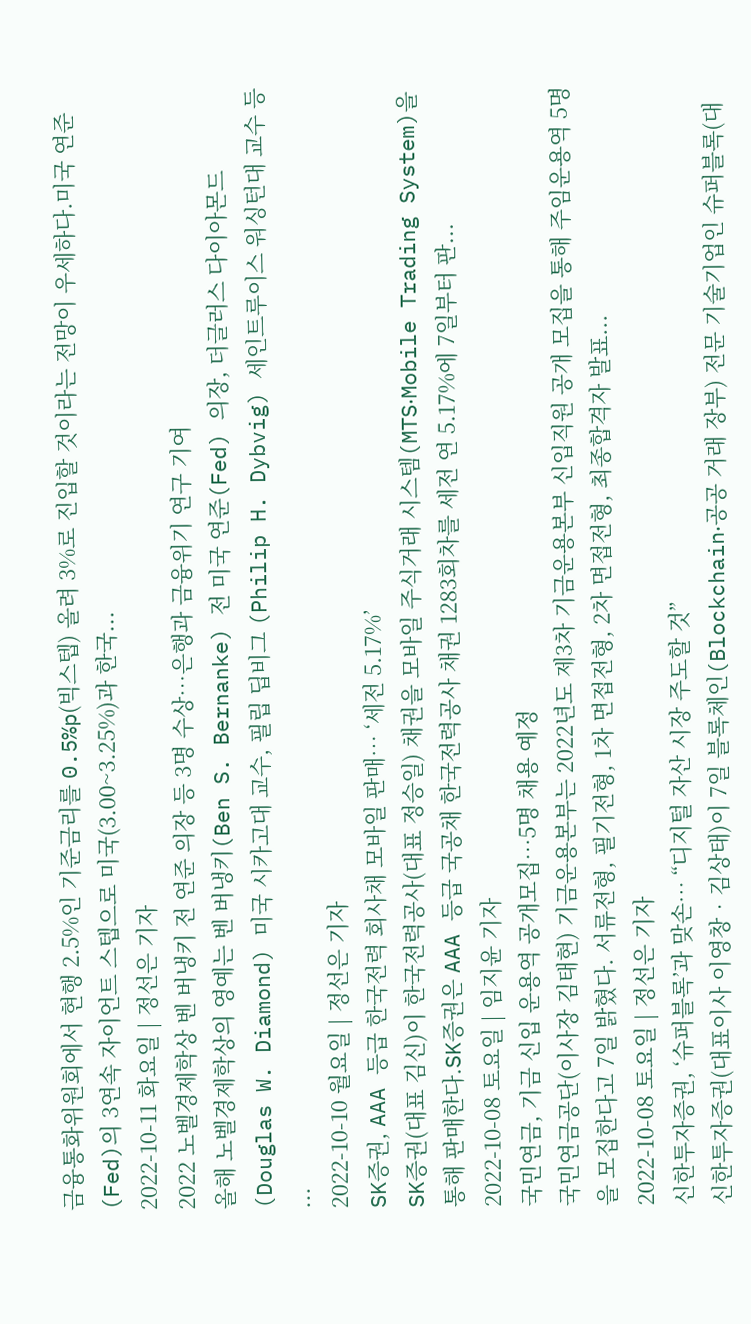금융통화위원회에서 현행 2.5%인 기준금리를 0.5%p(빅스텝) 올려 3%로 진입할 것이라는 전망이 우세하다.미국 연준(Fed)의 3연속 자이언트 스텝으로 미국(3.00~3.25%)과 한국...
2022-10-11 화요일 | 정선은 기자
2022 노벨경제학상 벤 버냉키 전 연준 의장 등 3명 수상…은행과 금융위기 연구 기여
올해 노벨경제학상의 영예는 벤 버냉키(Ben S. Bernanke) 전 미국 연준(Fed) 의장, 더글러스 다이아몬드(Douglas W. Diamond) 미국 시카고대 교수, 필립 딥비그 (Philip H. Dybvig) 세인트루이스 워싱턴대 교수 등 ...
2022-10-10 월요일 | 정선은 기자
SK증권, AAA 등급 한국전력 회사채 모바일 판매… ‘세전 5.17%’
SK증권(대표 김신)이 한국전력공사(대표 정승일) 채권을 모바일 주식거래 시스템(MTS‧Mobile Trading System)을 통해 판매한다.SK증권은 AAA 등급 국공채 한국전력공사 채권 1283회차를 세전 연 5.17%에 7일부터 판...
2022-10-08 토요일 | 임지윤 기자
국민연금, 기금 신입 운용역 공개모집…5명 채용 예정
국민연금공단(이사장 김태현) 기금운용본부는 2022년도 제3차 기금운용본부 신입직원 공개 모집을 통해 주임운용역 5명을 모집한다고 7일 밝혔다. 서류전형, 필기전형, 1차 면접전형, 2차 면접전형, 최종합격자 발표...
2022-10-08 토요일 | 정선은 기자
신한투자증권, ‘슈퍼블록’과 맞손… “디지털 자산 시장 주도할 것”
신한투자증권(대표이사 이영창‧김상태)이 7일 블록체인(Blockchain‧공공 거래 장부) 전문 기술기업인 슈퍼블록(대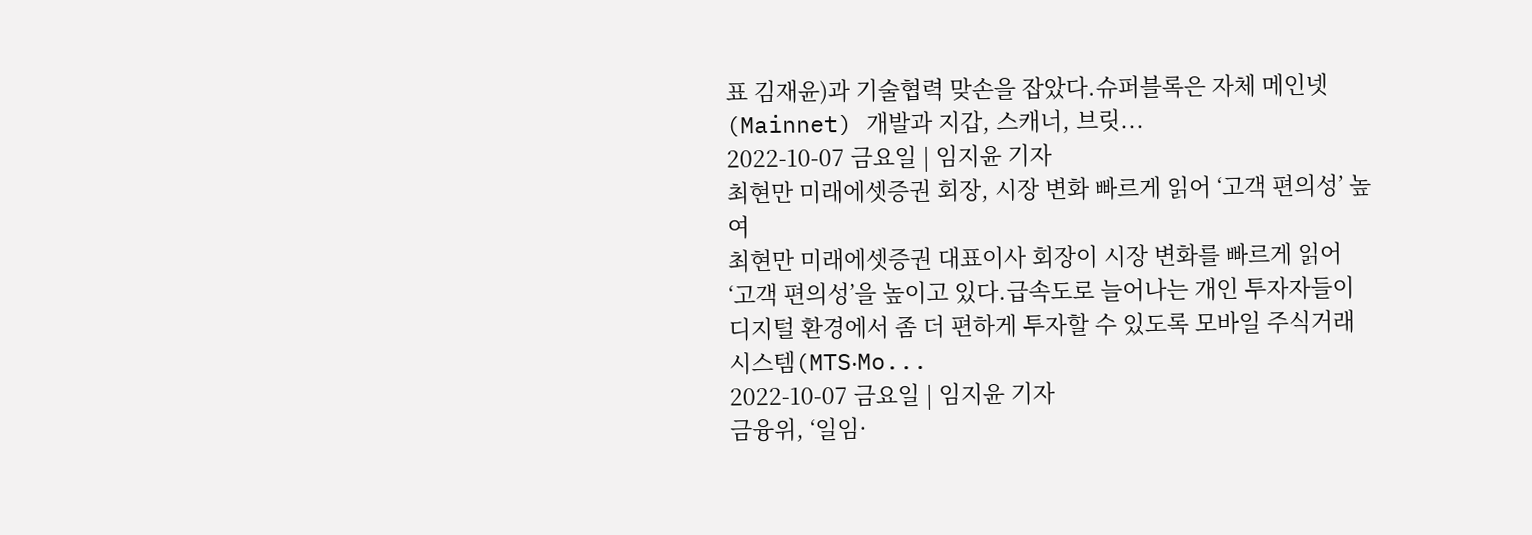표 김재윤)과 기술협력 맞손을 잡았다.슈퍼블록은 자체 메인넷(Mainnet) 개발과 지갑, 스캐너, 브릿...
2022-10-07 금요일 | 임지윤 기자
최현만 미래에셋증권 회장, 시장 변화 빠르게 읽어 ‘고객 편의성’ 높여
최현만 미래에셋증권 대표이사 회장이 시장 변화를 빠르게 읽어 ‘고객 편의성’을 높이고 있다.급속도로 늘어나는 개인 투자자들이 디지털 환경에서 좀 더 편하게 투자할 수 있도록 모바일 주식거래 시스템(MTS‧Mo...
2022-10-07 금요일 | 임지윤 기자
금융위, ‘일임·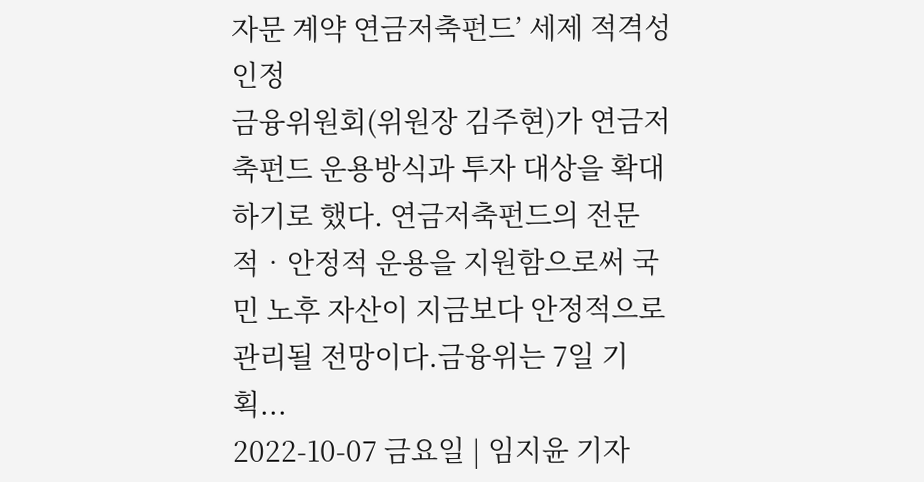자문 계약 연금저축펀드’ 세제 적격성 인정
금융위원회(위원장 김주현)가 연금저축펀드 운용방식과 투자 대상을 확대하기로 했다. 연금저축펀드의 전문적‧안정적 운용을 지원함으로써 국민 노후 자산이 지금보다 안정적으로 관리될 전망이다.금융위는 7일 기획...
2022-10-07 금요일 | 임지윤 기자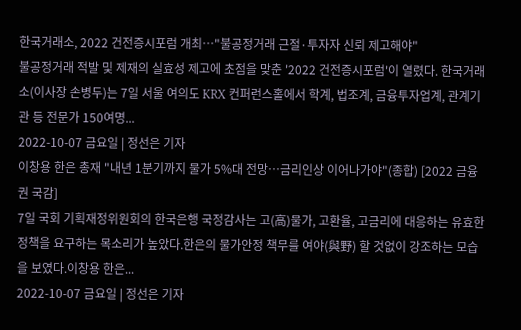한국거래소, 2022 건전증시포럼 개최…"불공정거래 근절·투자자 신뢰 제고해야"
불공정거래 적발 및 제재의 실효성 제고에 초점을 맞춘 '2022 건전증시포럼'이 열렸다. 한국거래소(이사장 손병두)는 7일 서울 여의도 KRX 컨퍼런스홀에서 학계, 법조계, 금융투자업계, 관계기관 등 전문가 150여명...
2022-10-07 금요일 | 정선은 기자
이창용 한은 총재 "내년 1분기까지 물가 5%대 전망…금리인상 이어나가야"(종합) [2022 금융권 국감]
7일 국회 기획재정위원회의 한국은행 국정감사는 고(高)물가, 고환율, 고금리에 대응하는 유효한 정책을 요구하는 목소리가 높았다.한은의 물가안정 책무를 여야(與野) 할 것없이 강조하는 모습을 보였다.이창용 한은...
2022-10-07 금요일 | 정선은 기자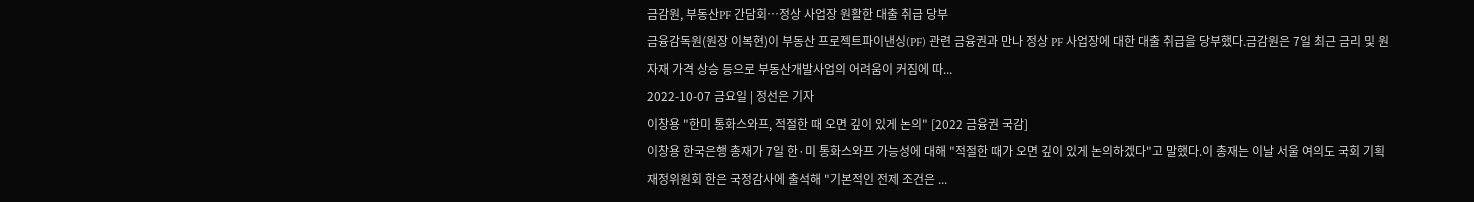금감원, 부동산PF 간담회…정상 사업장 원활한 대출 취급 당부
금융감독원(원장 이복현)이 부동산 프로젝트파이낸싱(PF) 관련 금융권과 만나 정상 PF 사업장에 대한 대출 취급을 당부했다.금감원은 7일 최근 금리 및 원자재 가격 상승 등으로 부동산개발사업의 어려움이 커짐에 따...
2022-10-07 금요일 | 정선은 기자
이창용 "한미 통화스와프, 적절한 때 오면 깊이 있게 논의" [2022 금융권 국감]
이창용 한국은행 총재가 7일 한·미 통화스와프 가능성에 대해 "적절한 때가 오면 깊이 있게 논의하겠다"고 말했다.이 총재는 이날 서울 여의도 국회 기획재정위원회 한은 국정감사에 출석해 "기본적인 전제 조건은 ...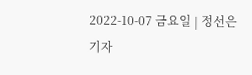2022-10-07 금요일 | 정선은 기자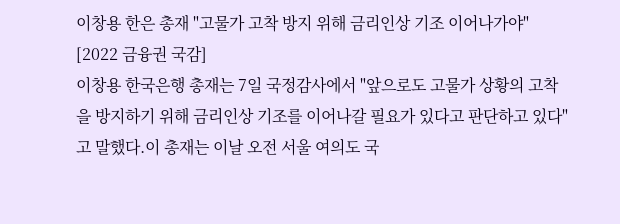이창용 한은 총재 "고물가 고착 방지 위해 금리인상 기조 이어나가야" [2022 금융권 국감]
이창용 한국은행 총재는 7일 국정감사에서 "앞으로도 고물가 상황의 고착을 방지하기 위해 금리인상 기조를 이어나갈 필요가 있다고 판단하고 있다"고 말했다.이 총재는 이날 오전 서울 여의도 국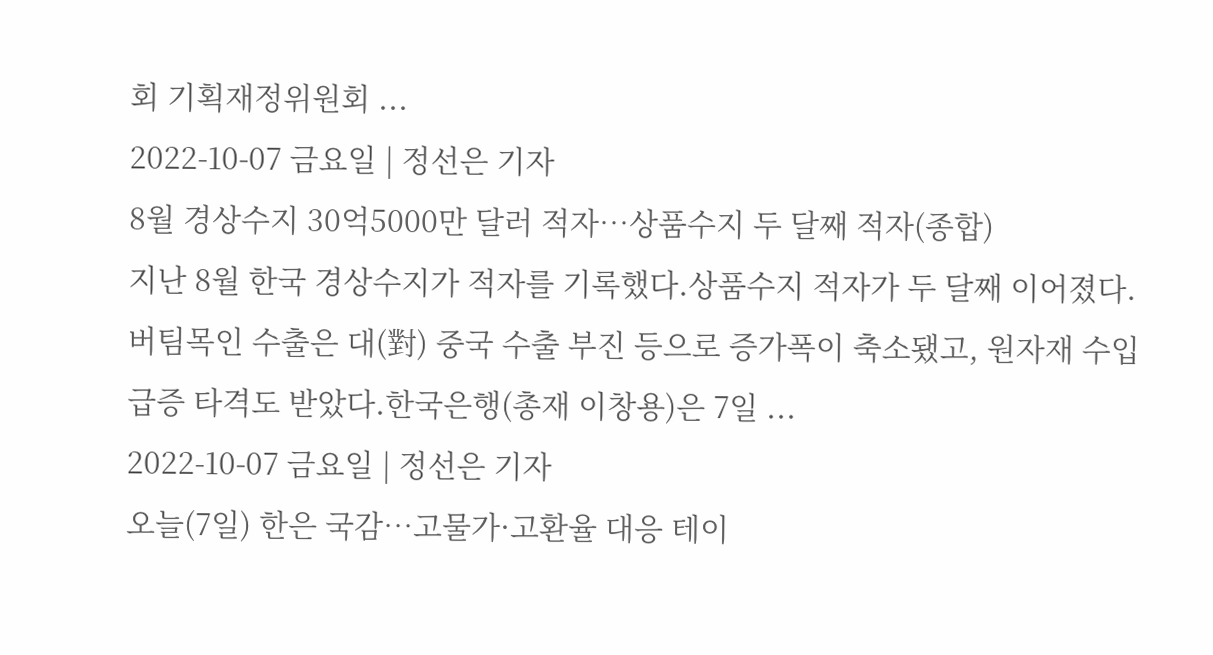회 기획재정위원회 ...
2022-10-07 금요일 | 정선은 기자
8월 경상수지 30억5000만 달러 적자…상품수지 두 달째 적자(종합)
지난 8월 한국 경상수지가 적자를 기록했다.상품수지 적자가 두 달째 이어졌다. 버팀목인 수출은 대(對) 중국 수출 부진 등으로 증가폭이 축소됐고, 원자재 수입 급증 타격도 받았다.한국은행(총재 이창용)은 7일 ...
2022-10-07 금요일 | 정선은 기자
오늘(7일) 한은 국감…고물가·고환율 대응 테이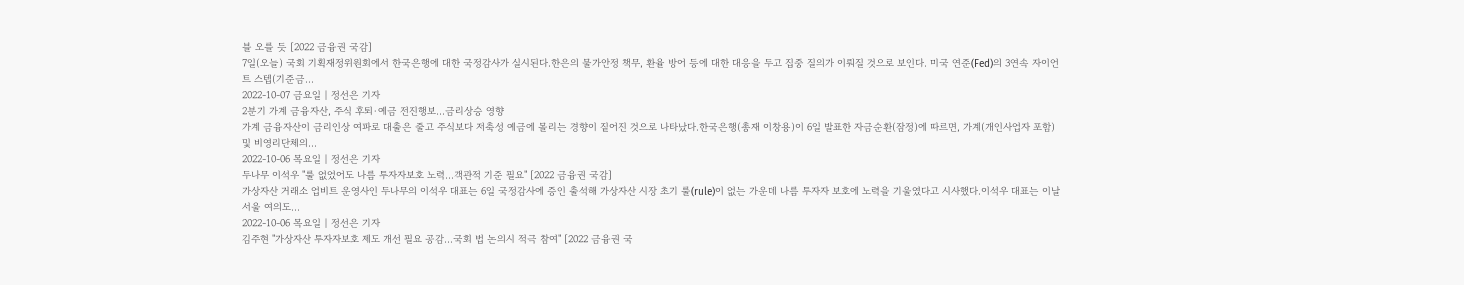블 오를 듯 [2022 금융권 국감]
7일(오늘) 국회 기획재정위원회에서 한국은행에 대한 국정감사가 실시된다.한은의 물가안정 책무, 환율 방어 등에 대한 대응을 두고 집중 질의가 이뤄질 것으로 보인다. 미국 연준(Fed)의 3연속 자이언트 스텝(기준금...
2022-10-07 금요일 | 정선은 기자
2분기 가계 금융자산, 주식 후퇴·예금 전진행보…금리상승 영향
가계 금융자산이 금리인상 여파로 대출은 줄고 주식보다 저축성 예금에 몰리는 경향이 짙어진 것으로 나타났다.한국은행(총재 이창용)이 6일 발표한 자금순환(잠정)에 따르면, 가계(개인사업자 포함) 및 비영리단체의...
2022-10-06 목요일 | 정선은 기자
두나무 이석우 "룰 없었어도 나름 투자자보호 노력…객관적 기준 필요" [2022 금융권 국감]
가상자산 거래소 업비트 운영사인 두나무의 이석우 대표는 6일 국정감사에 증인 출석해 가상자산 시장 초기 룰(rule)이 없는 가운데 나름 투자자 보호에 노력을 기울였다고 시사했다.이석우 대표는 이날 서울 여의도...
2022-10-06 목요일 | 정선은 기자
김주현 "가상자산 투자자보호 제도 개선 필요 공감…국회 법 논의시 적극 참여" [2022 금융권 국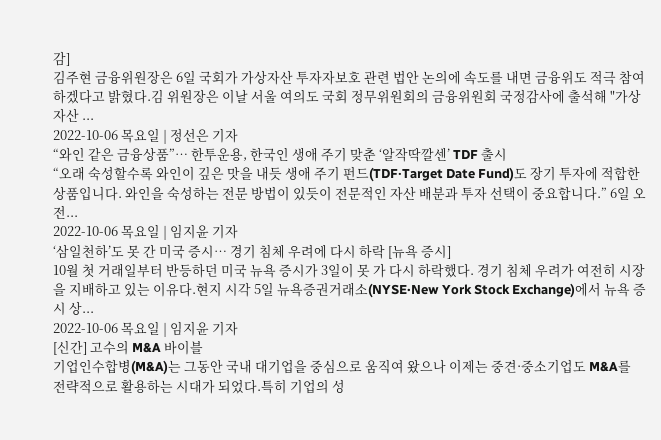감]
김주현 금융위원장은 6일 국회가 가상자산 투자자보호 관련 법안 논의에 속도를 내면 금융위도 적극 참여하겠다고 밝혔다.김 위원장은 이날 서울 여의도 국회 정무위원회의 금융위원회 국정감사에 출석해 "가상자산 ...
2022-10-06 목요일 | 정선은 기자
“와인 같은 금융상품”… 한투운용, 한국인 생애 주기 맞춘 ‘알작딱깔센’ TDF 출시
“오래 숙성할수록 와인이 깊은 맛을 내듯 생애 주기 펀드(TDF‧Target Date Fund)도 장기 투자에 적합한 상품입니다. 와인을 숙성하는 전문 방법이 있듯이 전문적인 자산 배분과 투자 선택이 중요합니다.” 6일 오전...
2022-10-06 목요일 | 임지윤 기자
‘삼일천하’도 못 간 미국 증시… 경기 침체 우려에 다시 하락 [뉴욕 증시]
10월 첫 거래일부터 반등하던 미국 뉴욕 증시가 3일이 못 가 다시 하락했다. 경기 침체 우려가 여전히 시장을 지배하고 있는 이유다.현지 시각 5일 뉴욕증권거래소(NYSE·New York Stock Exchange)에서 뉴욕 증시 상...
2022-10-06 목요일 | 임지윤 기자
[신간] 고수의 M&A 바이블
기업인수합병(M&A)는 그동안 국내 대기업을 중심으로 움직여 왔으나 이제는 중견·중소기업도 M&A를 전략적으로 활용하는 시대가 되었다.특히 기업의 성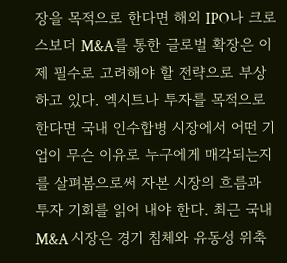장을 목적으로 한다면 해외 IPO나 크로스보더 M&A를 통한 글로벌 확장은 이제 필수로 고려해야 할 전략으로 부상하고 있다. 엑시트나 투자를 목적으로 한다면 국내 인수합병 시장에서 어떤 기업이 무슨 이유로 누구에게 매각되는지를 살펴봄으로써 자본 시장의 흐름과 투자 기회를 읽어 내야 한다. 최근 국내 M&A 시장은 경기 침체와 유동성 위축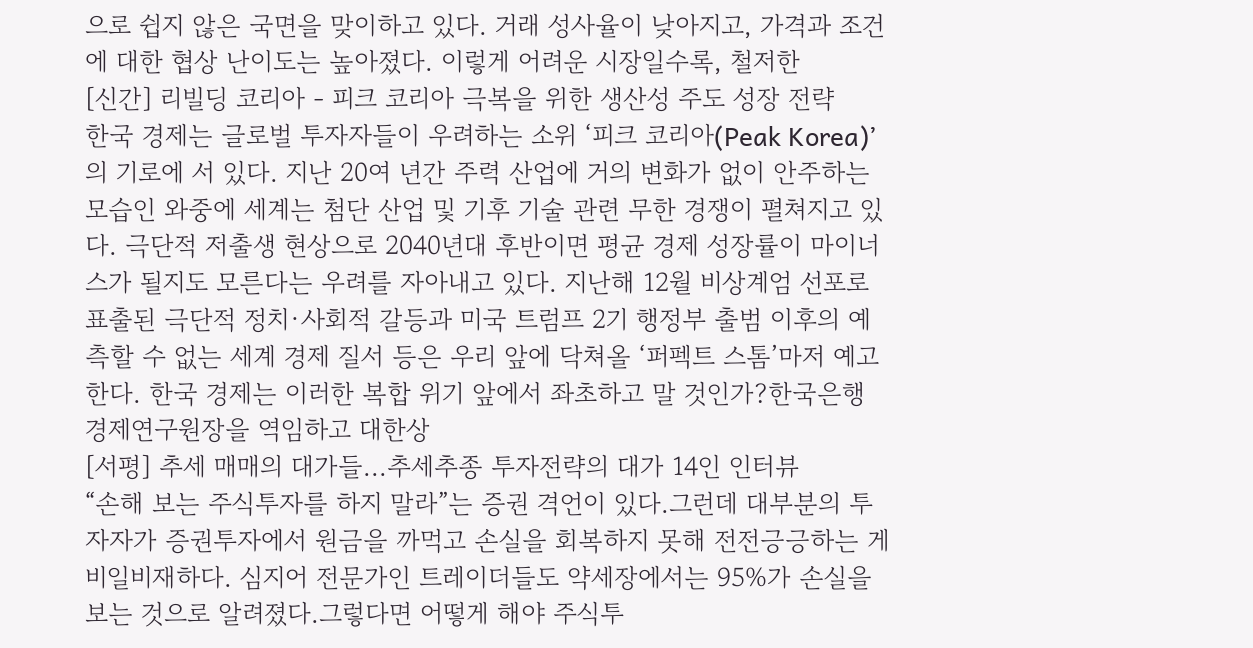으로 쉽지 않은 국면을 맞이하고 있다. 거래 성사율이 낮아지고, 가격과 조건에 대한 협상 난이도는 높아졌다. 이렇게 어려운 시장일수록, 철저한
[신간] 리빌딩 코리아 - 피크 코리아 극복을 위한 생산성 주도 성장 전략
한국 경제는 글로벌 투자자들이 우려하는 소위 ‘피크 코리아(Peak Korea)’의 기로에 서 있다. 지난 20여 년간 주력 산업에 거의 변화가 없이 안주하는 모습인 와중에 세계는 첨단 산업 및 기후 기술 관련 무한 경쟁이 펼쳐지고 있다. 극단적 저출생 현상으로 2040년대 후반이면 평균 경제 성장률이 마이너스가 될지도 모른다는 우려를 자아내고 있다. 지난해 12월 비상계엄 선포로 표출된 극단적 정치·사회적 갈등과 미국 트럼프 2기 행정부 출범 이후의 예측할 수 없는 세계 경제 질서 등은 우리 앞에 닥쳐올 ‘퍼펙트 스톰’마저 예고한다. 한국 경제는 이러한 복합 위기 앞에서 좌초하고 말 것인가?한국은행 경제연구원장을 역임하고 대한상
[서평] 추세 매매의 대가들...추세추종 투자전략의 대가 14인 인터뷰
“손해 보는 주식투자를 하지 말라”는 증권 격언이 있다.그런데 대부분의 투자자가 증권투자에서 원금을 까먹고 손실을 회복하지 못해 전전긍긍하는 게 비일비재하다. 심지어 전문가인 트레이더들도 약세장에서는 95%가 손실을 보는 것으로 알려졌다.그렇다면 어떻게 해야 주식투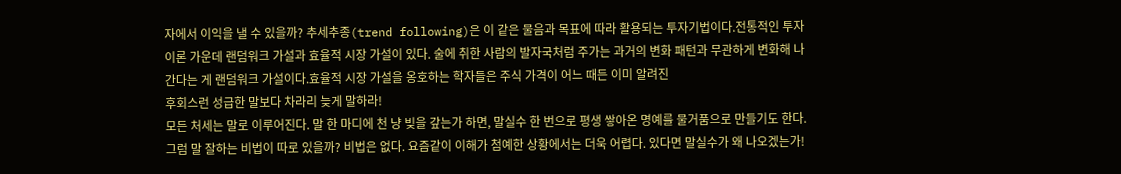자에서 이익을 낼 수 있을까? 추세추종(trend following)은 이 같은 물음과 목표에 따라 활용되는 투자기법이다.전통적인 투자이론 가운데 랜덤워크 가설과 효율적 시장 가설이 있다. 술에 취한 사람의 발자국처럼 주가는 과거의 변화 패턴과 무관하게 변화해 나간다는 게 랜덤워크 가설이다.효율적 시장 가설을 옹호하는 학자들은 주식 가격이 어느 때든 이미 알려진
후회스런 성급한 말보다 차라리 늦게 말하라!
모든 처세는 말로 이루어진다. 말 한 마디에 천 냥 빚을 갚는가 하면, 말실수 한 번으로 평생 쌓아온 명예를 물거품으로 만들기도 한다. 그럼 말 잘하는 비법이 따로 있을까? 비법은 없다. 요즘같이 이해가 첨예한 상황에서는 더욱 어렵다. 있다면 말실수가 왜 나오겠는가!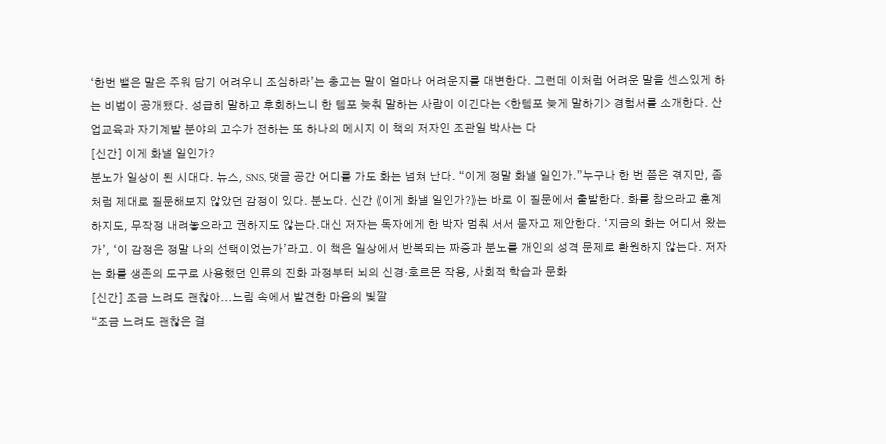‘한번 뱉은 말은 주워 담기 어려우니 조심하라’는 충고는 말이 얼마나 어려운지를 대변한다. 그런데 이처럼 어려운 말을 센스있게 하는 비법이 공개됐다. 성급히 말하고 후회하느니 한 템포 늦춰 말하는 사람이 이긴다는 <한템포 늦게 말하기> 경험서를 소개한다. 산업교육과 자기계발 분야의 고수가 전하는 또 하나의 메시지 이 책의 저자인 조관일 박사는 다
[신간] 이게 화낼 일인가?
분노가 일상이 된 시대다. 뉴스, SNS, 댓글 공간 어디를 가도 화는 넘쳐 난다. “이게 정말 화낼 일인가.”누구나 한 번 쯤은 겪지만, 좀처럼 제대로 질문해보지 않았던 감정이 있다. 분노다. 신간 《이게 화낼 일인가?》는 바로 이 질문에서 출발한다. 화를 참으라고 훈계하지도, 무작정 내려놓으라고 권하지도 않는다.대신 저자는 독자에게 한 박자 멈춰 서서 묻자고 제안한다. ‘지금의 화는 어디서 왔는가’, ‘이 감정은 정말 나의 선택이었는가’라고. 이 책은 일상에서 반복되는 짜증과 분노를 개인의 성격 문제로 환원하지 않는다. 저자는 화를 생존의 도구로 사용했던 인류의 진화 과정부터 뇌의 신경·호르몬 작용, 사회적 학습과 문화
[신간] 조금 느려도 괜찮아...느림 속에서 발견한 마음의 빛깔
“조금 느려도 괜찮은 걸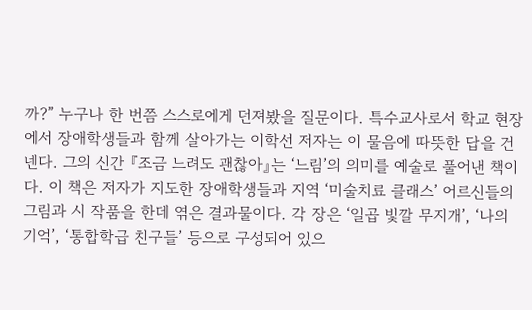까?” 누구나 한 번쯤 스스로에게 던져봤을 질문이다. 특수교사로서 학교 현장에서 장애학생들과 함께 살아가는 이학선 저자는 이 물음에 따뜻한 답을 건넨다. 그의 신간 『조금 느려도 괜찮아』는 ‘느림’의 의미를 예술로 풀어낸 책이다. 이 책은 저자가 지도한 장애학생들과 지역 ‘미술치료 클래스’ 어르신들의 그림과 시 작품을 한데 엮은 결과물이다. 각 장은 ‘일곱 빛깔 무지개’, ‘나의 기억’, ‘통합학급 친구들’ 등으로 구성되어 있으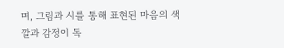며, 그림과 시를 통해 표현된 마음의 색깔과 감정이 독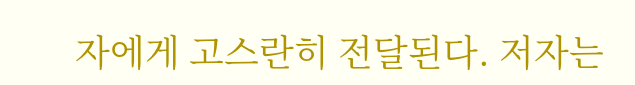자에게 고스란히 전달된다. 저자는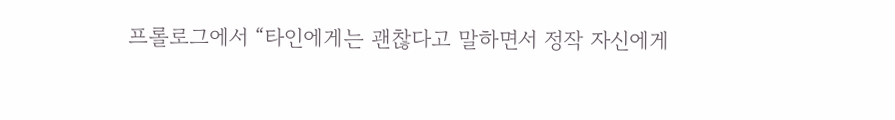프롤로그에서 “타인에게는 괜찮다고 말하면서 정작 자신에게